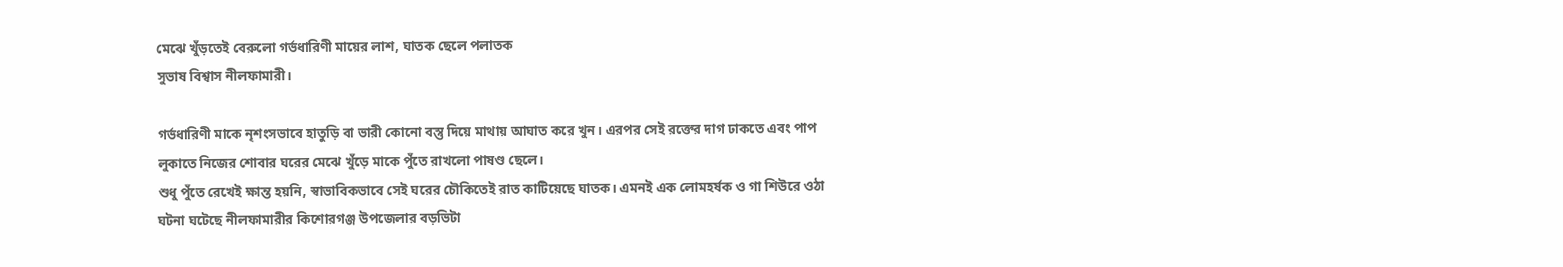মেঝে খুঁড়তেই বেরুলো গর্ভধারিণী মায়ের লাশ, ঘাতক ছেলে পলাতক
সুভাষ বিশ্বাস নীলফামারী।

গর্ভধারিণী মাকে নৃশংসভাবে হাতুড়ি বা ভারী কোনো বস্তু দিয়ে মাথায় আঘাত করে খুন। এরপর সেই রক্তের দাগ ঢাকতে এবং পাপ লুকাতে নিজের শোবার ঘরের মেঝে খুঁড়ে মাকে পুঁতে রাখলো পাষণ্ড ছেলে।
শুধু পুঁতে রেখেই ক্ষান্ত হয়নি, স্বাভাবিকভাবে সেই ঘরের চৌকিতেই রাত কাটিয়েছে ঘাতক। এমনই এক লোমহর্ষক ও গা শিউরে ওঠা ঘটনা ঘটেছে নীলফামারীর কিশোরগঞ্জ উপজেলার বড়ভিটা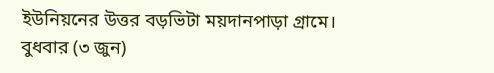ইউনিয়নের উত্তর বড়ভিটা ময়দানপাড়া গ্রামে।
বুধবার (৩ জুন)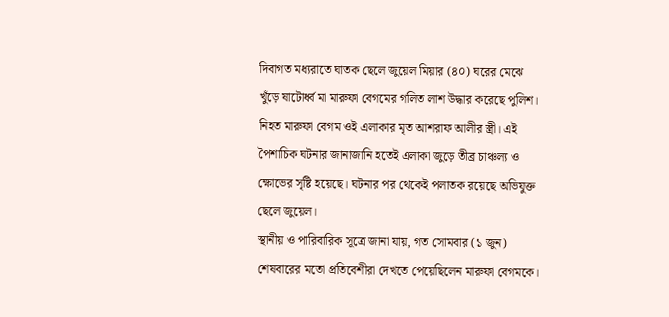দিবাগত মধ্যরাতে ঘাতক ছেলে জুয়েল মিয়ার (৪০) ঘরের মেঝে খুঁড়ে ষাটোর্ধ্ব মা মারুফা বেগমের গলিত লাশ উদ্ধার করেছে পুলিশ। নিহত মারুফা বেগম ওই এলাকার মৃত আশরাফ আলীর স্ত্রী। এই পৈশাচিক ঘটনার জানাজানি হতেই এলাকা জুড়ে তীব্র চাঞ্চল্য ও ক্ষোভের সৃষ্টি হয়েছে। ঘটনার পর থেকেই পলাতক রয়েছে অভিযুক্ত ছেলে জুয়েল।
স্থানীয় ও পারিবারিক সূত্রে জানা যায়, গত সোমবার (১ জুন) শেষবারের মতো প্রতিবেশীরা দেখতে পেয়েছিলেন মারুফা বেগমকে।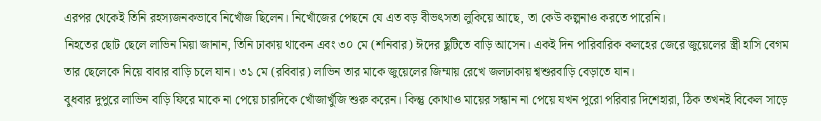এরপর থেকেই তিনি রহস্যজনকভাবে নিখোঁজ ছিলেন। নিখোঁজের পেছনে যে এত বড় বীভৎসতা লুকিয়ে আছে, তা কেউ কল্পনাও করতে পারেনি।
নিহতের ছোট ছেলে লাভিন মিয়া জানান, তিনি ঢাকায় থাকেন এবং ৩০ মে (শনিবার) ঈদের ছুটিতে বাড়ি আসেন। একই দিন পারিবারিক কলহের জেরে জুয়েলের স্ত্রী হাসি বেগম তার ছেলেকে নিয়ে বাবার বাড়ি চলে যান। ৩১ মে (রবিবার) লাভিন তার মাকে জুয়েলের জিম্মায় রেখে জলঢাকায় শ্বশুরবাড়ি বেড়াতে যান।
বুধবার দুপুরে লাভিন বাড়ি ফিরে মাকে না পেয়ে চারদিকে খোঁজাখুঁজি শুরু করেন। কিন্তু কোথাও মায়ের সন্ধান না পেয়ে যখন পুরো পরিবার দিশেহারা, ঠিক তখনই বিকেল সাড়ে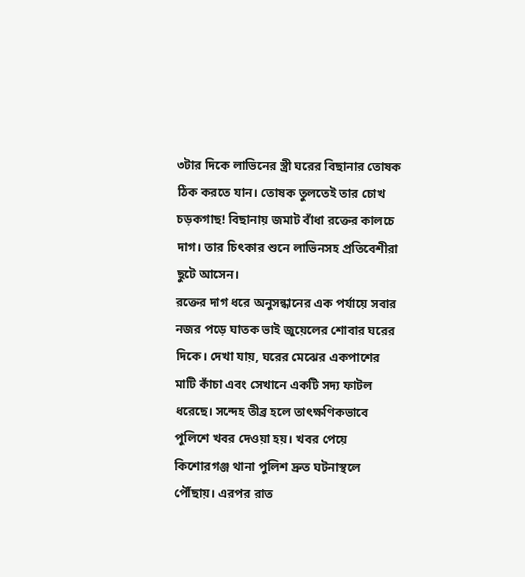৩টার দিকে লাভিনের স্ত্রী ঘরের বিছানার তোষক ঠিক করতে যান। তোষক তুলতেই তার চোখ চড়কগাছ! বিছানায় জমাট বাঁধা রক্তের কালচে দাগ। তার চিৎকার শুনে লাভিনসহ প্রতিবেশীরা ছুটে আসেন।
রক্তের দাগ ধরে অনুসন্ধানের এক পর্যায়ে সবার নজর পড়ে ঘাতক ভাই জুয়েলের শোবার ঘরের দিকে। দেখা যায়, ঘরের মেঝের একপাশের মাটি কাঁচা এবং সেখানে একটি সদ্য ফাটল ধরেছে। সন্দেহ তীব্র হলে তাৎক্ষণিকভাবে পুলিশে খবর দেওয়া হয়। খবর পেয়ে কিশোরগঞ্জ থানা পুলিশ দ্রুত ঘটনাস্থলে পৌঁছায়। এরপর রাত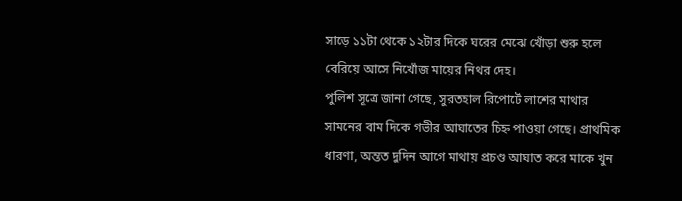সাড়ে ১১টা থেকে ১২টার দিকে ঘরের মেঝে খোঁড়া শুরু হলে বেরিয়ে আসে নিখোঁজ মায়ের নিথর দেহ।
পুলিশ সূত্রে জানা গেছে, সুরতহাল রিপোর্টে লাশের মাথার সামনের বাম দিকে গভীর আঘাতের চিহ্ন পাওয়া গেছে। প্রাথমিক ধারণা, অন্তত দুদিন আগে মাথায় প্রচণ্ড আঘাত করে মাকে খুন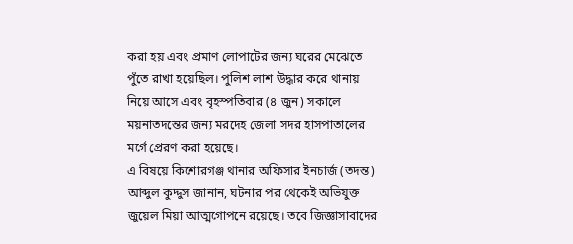করা হয় এবং প্রমাণ লোপাটের জন্য ঘরের মেঝেতে পুঁতে রাখা হয়েছিল। পুলিশ লাশ উদ্ধার করে থানায় নিয়ে আসে এবং বৃহস্পতিবার (৪ জুন) সকালে ময়নাতদন্তের জন্য মরদেহ জেলা সদর হাসপাতালের মর্গে প্রেরণ করা হয়েছে।
এ বিষয়ে কিশোরগঞ্জ থানার অফিসার ইনচার্জ (তদন্ত) আব্দুল কুদ্দুস জানান, ঘটনার পর থেকেই অভিযুক্ত জুয়েল মিয়া আত্মগোপনে রয়েছে। তবে জিজ্ঞাসাবাদের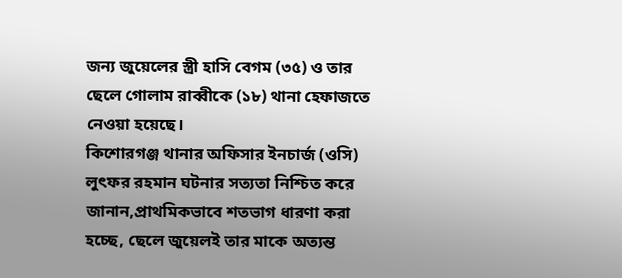জন্য জুয়েলের স্ত্রী হাসি বেগম (৩৫) ও তার ছেলে গোলাম রাব্বীকে (১৮) থানা হেফাজতে নেওয়া হয়েছে।
কিশোরগঞ্জ থানার অফিসার ইনচার্জ (ওসি) লুৎফর রহমান ঘটনার সত্যতা নিশ্চিত করে জানান,প্রাথমিকভাবে শতভাগ ধারণা করা হচ্ছে, ছেলে জুয়েলই তার মাকে অত্যন্ত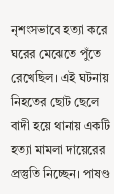নৃশংসভাবে হত্যা করে ঘরের মেঝেতে পুঁতে রেখেছিল। এই ঘটনায় নিহতের ছোট ছেলে বাদী হয়ে থানায় একটি হত্যা মামলা দায়েরের প্রস্তুতি নিচ্ছেন। পাষণ্ড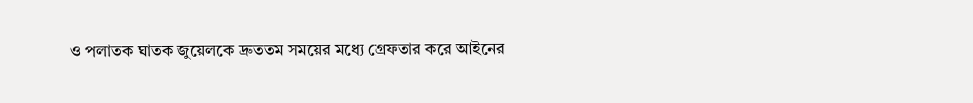ও পলাতক ঘাতক জুয়েলকে দ্রুততম সময়ের মধ্যে গ্রেফতার করে আইনের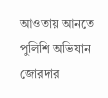আওতায় আনতে পুলিশি অভিযান জোরদার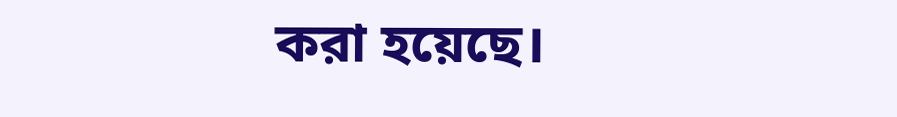করা হয়েছে।